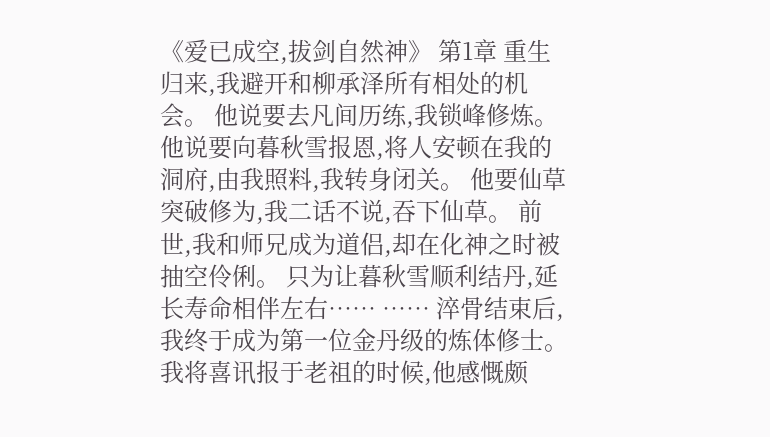《爱已成空,拔剑自然神》 第1章 重生归来,我避开和柳承泽所有相处的机会。 他说要去凡间历练,我锁峰修炼。 他说要向暮秋雪报恩,将人安顿在我的洞府,由我照料,我转身闭关。 他要仙草突破修为,我二话不说,吞下仙草。 前世,我和师兄成为道侣,却在化神之时被抽空伶俐。 只为让暮秋雪顺利结丹,延长寿命相伴左右…… …… 淬骨结束后,我终于成为第一位金丹级的炼体修士。 我将喜讯报于老祖的时候,他感慨颇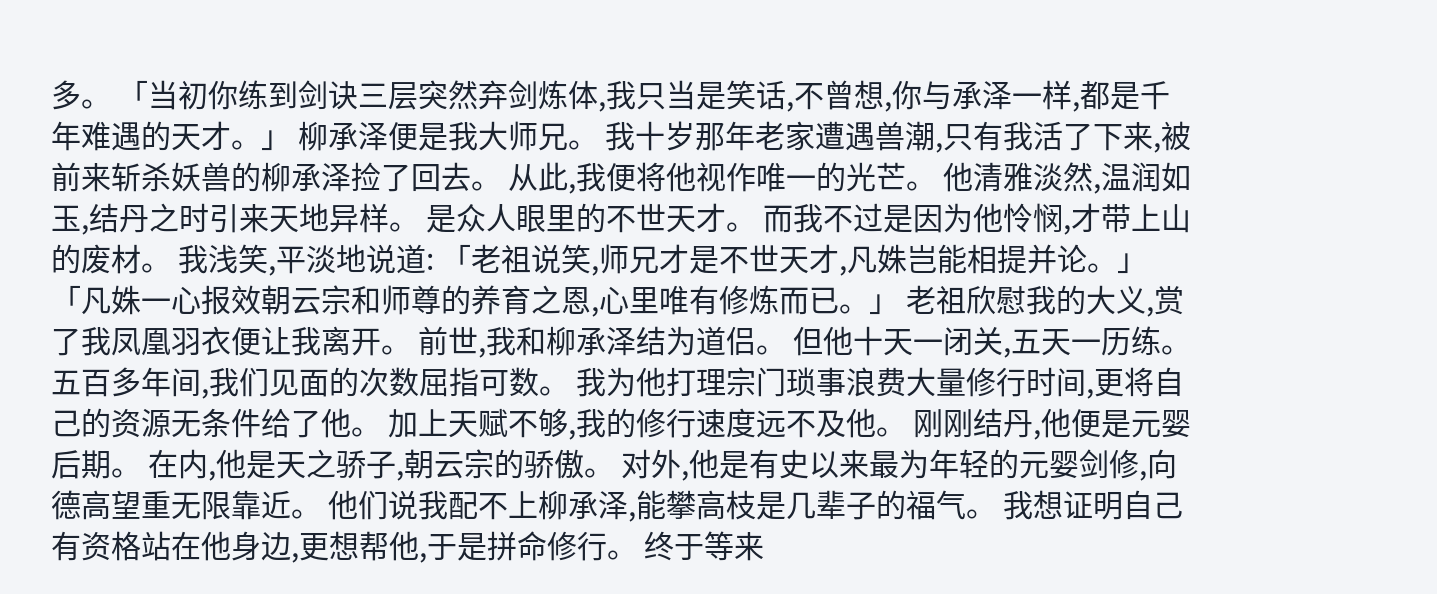多。 「当初你练到剑诀三层突然弃剑炼体,我只当是笑话,不曾想,你与承泽一样,都是千年难遇的天才。」 柳承泽便是我大师兄。 我十岁那年老家遭遇兽潮,只有我活了下来,被前来斩杀妖兽的柳承泽捡了回去。 从此,我便将他视作唯一的光芒。 他清雅淡然,温润如玉,结丹之时引来天地异样。 是众人眼里的不世天才。 而我不过是因为他怜悯,才带上山的废材。 我浅笑,平淡地说道: 「老祖说笑,师兄才是不世天才,凡姝岂能相提并论。」 「凡姝一心报效朝云宗和师尊的养育之恩,心里唯有修炼而已。」 老祖欣慰我的大义,赏了我凤凰羽衣便让我离开。 前世,我和柳承泽结为道侣。 但他十天一闭关,五天一历练。 五百多年间,我们见面的次数屈指可数。 我为他打理宗门琐事浪费大量修行时间,更将自己的资源无条件给了他。 加上天赋不够,我的修行速度远不及他。 刚刚结丹,他便是元婴后期。 在内,他是天之骄子,朝云宗的骄傲。 对外,他是有史以来最为年轻的元婴剑修,向德高望重无限靠近。 他们说我配不上柳承泽,能攀高枝是几辈子的福气。 我想证明自己有资格站在他身边,更想帮他,于是拼命修行。 终于等来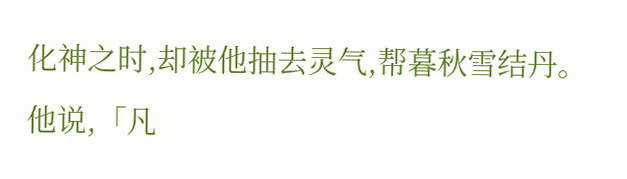化神之时,却被他抽去灵气,帮暮秋雪结丹。 他说,「凡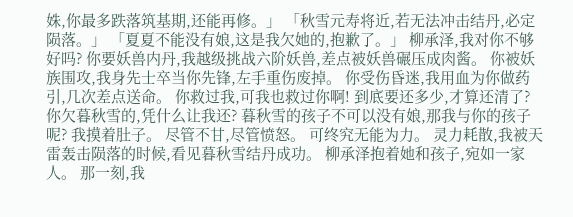姝,你最多跌落筑基期,还能再修。」 「秋雪元寿将近,若无法冲击结丹,必定陨落。」 「夏夏不能没有娘,这是我欠她的,抱歉了。」 柳承泽,我对你不够好吗? 你要妖兽内丹,我越级挑战六阶妖兽,差点被妖兽碾压成肉酱。 你被妖族围攻,我身先士卒当你先锋,左手重伤废掉。 你受伤昏迷,我用血为你做药引,几次差点送命。 你救过我,可我也救过你啊! 到底要还多少,才算还清了? 你欠暮秋雪的,凭什么让我还? 暮秋雪的孩子不可以没有娘,那我与你的孩子呢? 我摸着肚子。 尽管不甘,尽管愤怒。 可终究无能为力。 灵力耗散,我被天雷轰击陨落的时候,看见暮秋雪结丹成功。 柳承泽抱着她和孩子,宛如一家人。 那一刻,我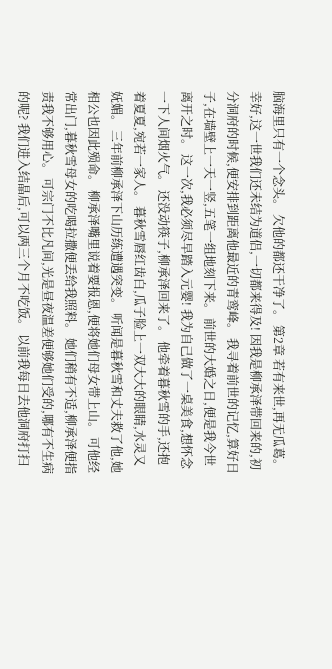脑海里只有一个念头。 欠他的都还干净了。 第2章 若有来世,再无瓜葛。 幸好,这一世我们还未结为道侣,一切都来得及! 因我是柳承泽带回来的,初分洞府的时候,便安排到距离他最近的青鸾峰。 我寻着前世的记忆,算好日子,在墙壁上一天一竖,五笔一组地刻下来。 前世的大婚之日,便是我今世离开之时。 这一次,我必须尽早踏入元婴! 我为自己做了一桌美食,想怀念一下人间烟火气。 还没动筷子,柳承泽回来了。 他牵着暮秋雪的手,还抱着夏夏,宛若一家人。 暮秋雪唇红齿白,瓜子脸上一双大大的眼睛,水灵又妩媚。 三年前柳承泽下山历练遭遇突变。 听闻是暮秋雪和丈夫救了他,她相公也因此殒命。 柳承泽嘴里说着要报恩,便将她们母女带上山。 可他经常出门,暮秋雪母女的吃喝拉撒便丢给我照料。 她们稍有不适,柳承泽便指责我不够用心。 可宗门不比凡间,光是昼夜温差便够她们受的,哪有不生病的呢? 我们进入结晶后,可以两三个月不吃饭。 以前我每日去他洞府打扫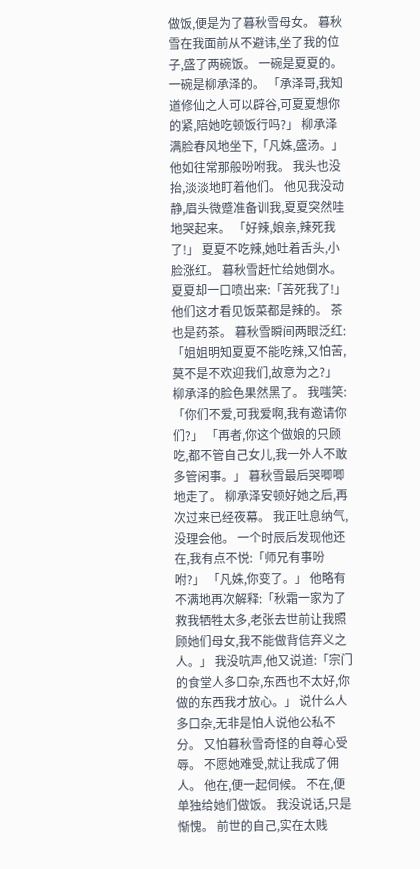做饭,便是为了暮秋雪母女。 暮秋雪在我面前从不避讳,坐了我的位子,盛了两碗饭。 一碗是夏夏的。 一碗是柳承泽的。 「承泽哥,我知道修仙之人可以辟谷,可夏夏想你的紧,陪她吃顿饭行吗?」 柳承泽满脸春风地坐下,「凡姝,盛汤。」 他如往常那般吩咐我。 我头也没抬,淡淡地盯着他们。 他见我没动静,眉头微蹙准备训我,夏夏突然哇地哭起来。 「好辣,娘亲,辣死我了!」 夏夏不吃辣,她吐着舌头,小脸涨红。 暮秋雪赶忙给她倒水。 夏夏却一口喷出来:「苦死我了!」 他们这才看见饭菜都是辣的。 茶也是药茶。 暮秋雪瞬间两眼泛红:「姐姐明知夏夏不能吃辣,又怕苦,莫不是不欢迎我们,故意为之?」 柳承泽的脸色果然黑了。 我嗤笑:「你们不爱,可我爱啊,我有邀请你们?」 「再者,你这个做娘的只顾吃,都不管自己女儿,我一外人不敢多管闲事。」 暮秋雪最后哭唧唧地走了。 柳承泽安顿好她之后,再次过来已经夜幕。 我正吐息纳气,没理会他。 一个时辰后发现他还在,我有点不悦:「师兄有事吩咐?」 「凡姝,你变了。」 他略有不满地再次解释:「秋霜一家为了救我牺牲太多,老张去世前让我照顾她们母女,我不能做背信弃义之人。」 我没吭声,他又说道:「宗门的食堂人多口杂,东西也不太好,你做的东西我才放心。」 说什么人多口杂,无非是怕人说他公私不分。 又怕暮秋雪奇怪的自尊心受辱。 不愿她难受,就让我成了佣人。 他在,便一起伺候。 不在,便单独给她们做饭。 我没说话,只是惭愧。 前世的自己,实在太贱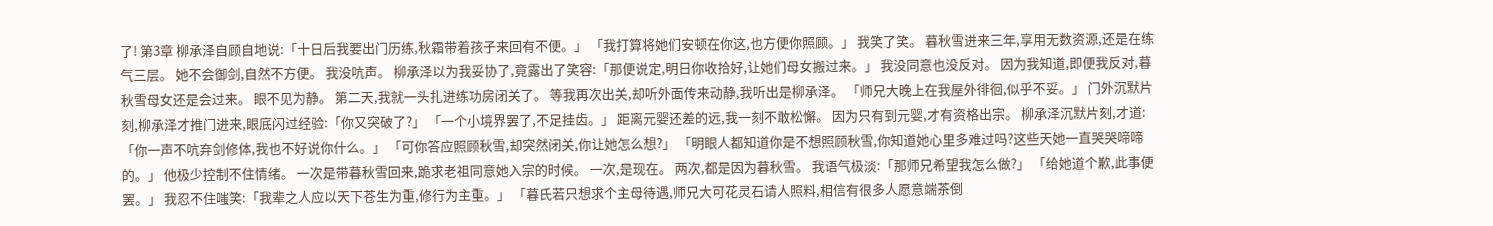了! 第3章 柳承泽自顾自地说:「十日后我要出门历练,秋霜带着孩子来回有不便。」 「我打算将她们安顿在你这,也方便你照顾。」 我笑了笑。 暮秋雪进来三年,享用无数资源,还是在练气三层。 她不会御剑,自然不方便。 我没吭声。 柳承泽以为我妥协了,竟露出了笑容:「那便说定,明日你收拾好,让她们母女搬过来。」 我没同意也没反对。 因为我知道,即便我反对,暮秋雪母女还是会过来。 眼不见为静。 第二天,我就一头扎进练功房闭关了。 等我再次出关,却听外面传来动静,我听出是柳承泽。 「师兄大晚上在我屋外徘徊,似乎不妥。」 门外沉默片刻,柳承泽才推门进来,眼底闪过经验:「你又突破了?」 「一个小境界罢了,不足挂齿。」 距离元婴还差的远,我一刻不敢松懈。 因为只有到元婴,才有资格出宗。 柳承泽沉默片刻,才道:「你一声不吭弃剑修体,我也不好说你什么。」 「可你答应照顾秋雪,却突然闭关,你让她怎么想?」 「明眼人都知道你是不想照顾秋雪,你知道她心里多难过吗?这些天她一直哭哭啼啼的。」 他极少控制不住情绪。 一次是带暮秋雪回来,跪求老祖同意她入宗的时候。 一次,是现在。 两次,都是因为暮秋雪。 我语气极淡:「那师兄希望我怎么做?」 「给她道个歉,此事便罢。」 我忍不住嗤笑:「我辈之人应以天下苍生为重,修行为主重。」 「暮氏若只想求个主母待遇,师兄大可花灵石请人照料,相信有很多人愿意端茶倒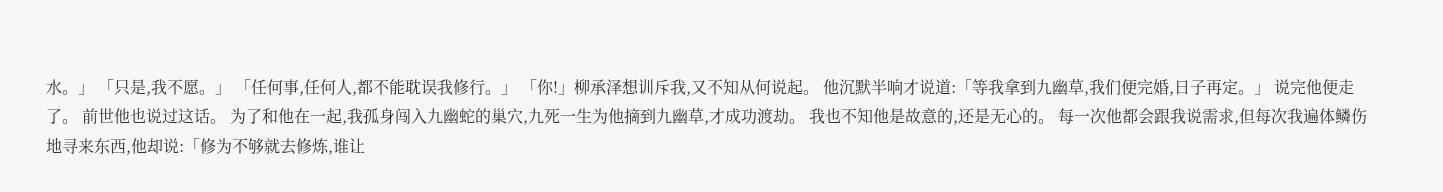水。」 「只是,我不愿。」 「任何事,任何人,都不能耽误我修行。」 「你!」柳承泽想训斥我,又不知从何说起。 他沉默半响才说道:「等我拿到九幽草,我们便完婚,日子再定。」 说完他便走了。 前世他也说过这话。 为了和他在一起,我孤身闯入九幽蛇的巢穴,九死一生为他摘到九幽草,才成功渡劫。 我也不知他是故意的,还是无心的。 每一次他都会跟我说需求,但每次我遍体鳞伤地寻来东西,他却说:「修为不够就去修炼,谁让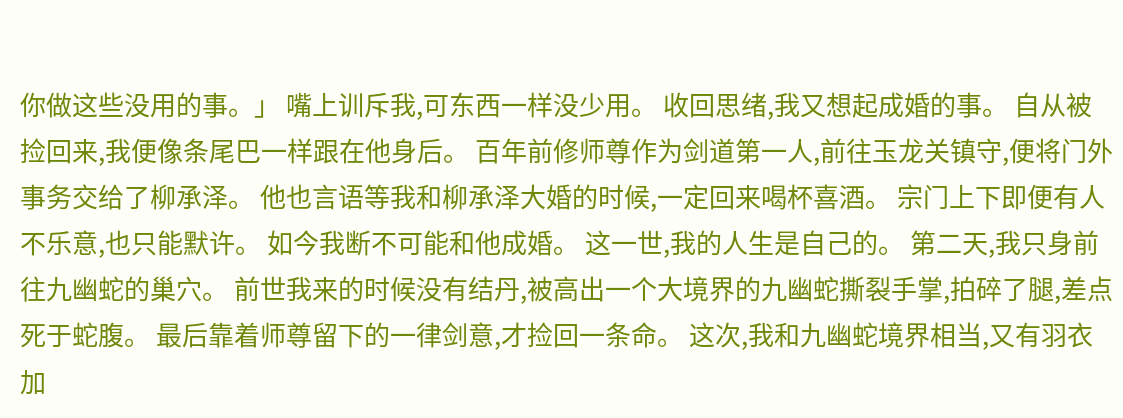你做这些没用的事。」 嘴上训斥我,可东西一样没少用。 收回思绪,我又想起成婚的事。 自从被捡回来,我便像条尾巴一样跟在他身后。 百年前修师尊作为剑道第一人,前往玉龙关镇守,便将门外事务交给了柳承泽。 他也言语等我和柳承泽大婚的时候,一定回来喝杯喜酒。 宗门上下即便有人不乐意,也只能默许。 如今我断不可能和他成婚。 这一世,我的人生是自己的。 第二天,我只身前往九幽蛇的巢穴。 前世我来的时候没有结丹,被高出一个大境界的九幽蛇撕裂手掌,拍碎了腿,差点死于蛇腹。 最后靠着师尊留下的一律剑意,才捡回一条命。 这次,我和九幽蛇境界相当,又有羽衣加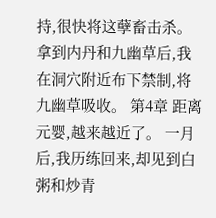持,很快将这孽畜击杀。 拿到内丹和九幽草后,我在洞穴附近布下禁制,将九幽草吸收。 第4章 距离元婴,越来越近了。 一月后,我历练回来,却见到白粥和炒青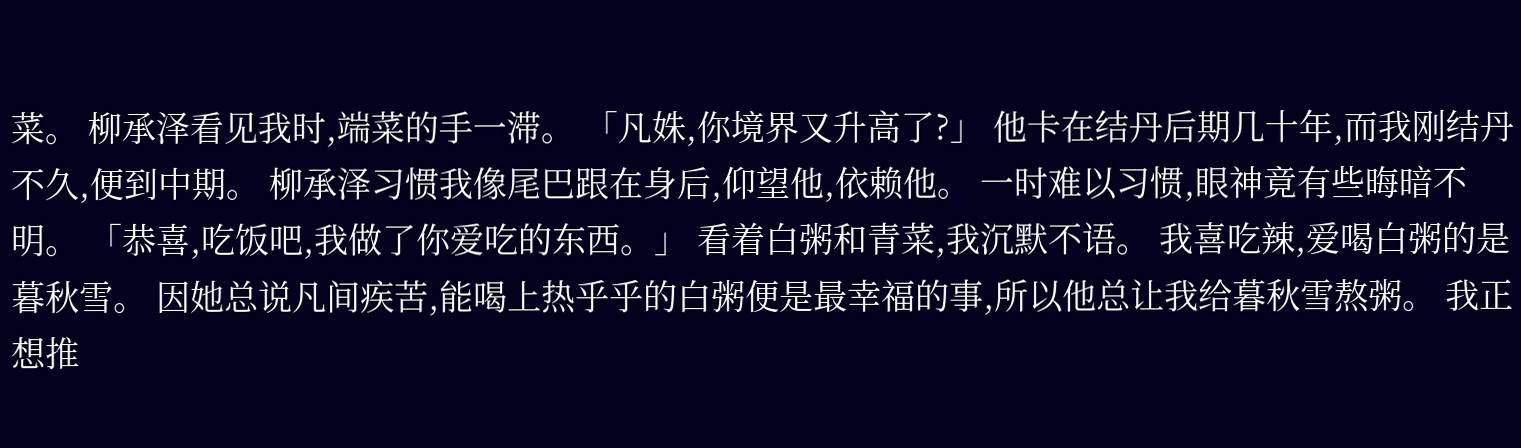菜。 柳承泽看见我时,端菜的手一滞。 「凡姝,你境界又升高了?」 他卡在结丹后期几十年,而我刚结丹不久,便到中期。 柳承泽习惯我像尾巴跟在身后,仰望他,依赖他。 一时难以习惯,眼神竟有些晦暗不明。 「恭喜,吃饭吧,我做了你爱吃的东西。」 看着白粥和青菜,我沉默不语。 我喜吃辣,爱喝白粥的是暮秋雪。 因她总说凡间疾苦,能喝上热乎乎的白粥便是最幸福的事,所以他总让我给暮秋雪熬粥。 我正想推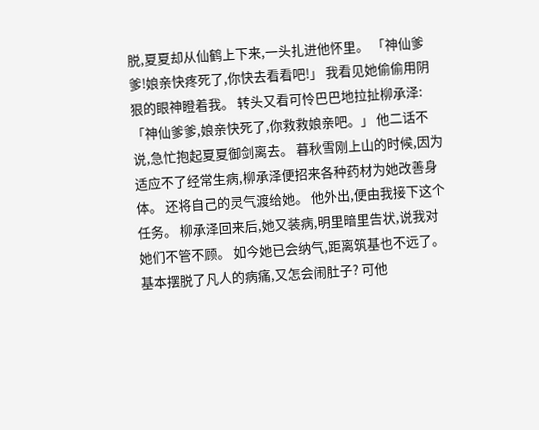脱,夏夏却从仙鹤上下来,一头扎进他怀里。 「神仙爹爹!娘亲快疼死了,你快去看看吧!」 我看见她偷偷用阴狠的眼神瞪着我。 转头又看可怜巴巴地拉扯柳承泽: 「神仙爹爹,娘亲快死了,你救救娘亲吧。」 他二话不说,急忙抱起夏夏御剑离去。 暮秋雪刚上山的时候,因为适应不了经常生病,柳承泽便招来各种药材为她改善身体。 还将自己的灵气渡给她。 他外出,便由我接下这个任务。 柳承泽回来后,她又装病,明里暗里告状,说我对她们不管不顾。 如今她已会纳气,距离筑基也不远了。 基本摆脱了凡人的病痛,又怎会闹肚子? 可他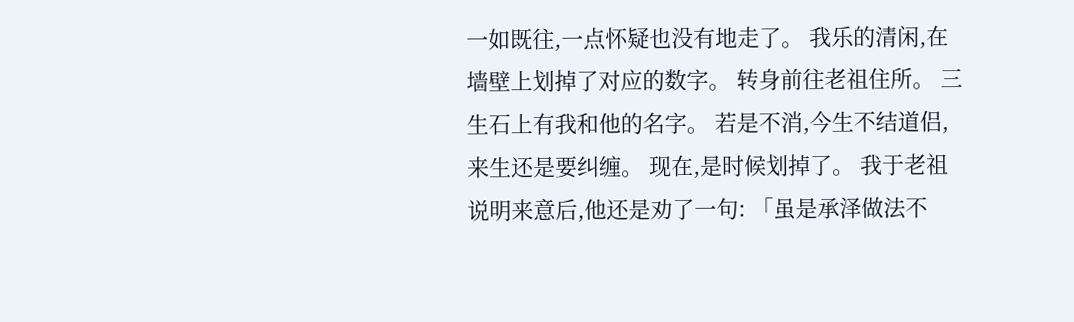一如既往,一点怀疑也没有地走了。 我乐的清闲,在墙壁上划掉了对应的数字。 转身前往老祖住所。 三生石上有我和他的名字。 若是不消,今生不结道侣,来生还是要纠缠。 现在,是时候划掉了。 我于老祖说明来意后,他还是劝了一句: 「虽是承泽做法不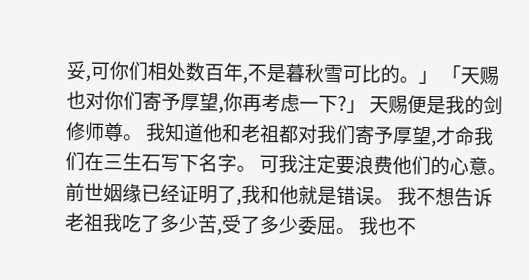妥,可你们相处数百年,不是暮秋雪可比的。」 「天赐也对你们寄予厚望,你再考虑一下?」 天赐便是我的剑修师尊。 我知道他和老祖都对我们寄予厚望,才命我们在三生石写下名字。 可我注定要浪费他们的心意。 前世姻缘已经证明了,我和他就是错误。 我不想告诉老祖我吃了多少苦,受了多少委屈。 我也不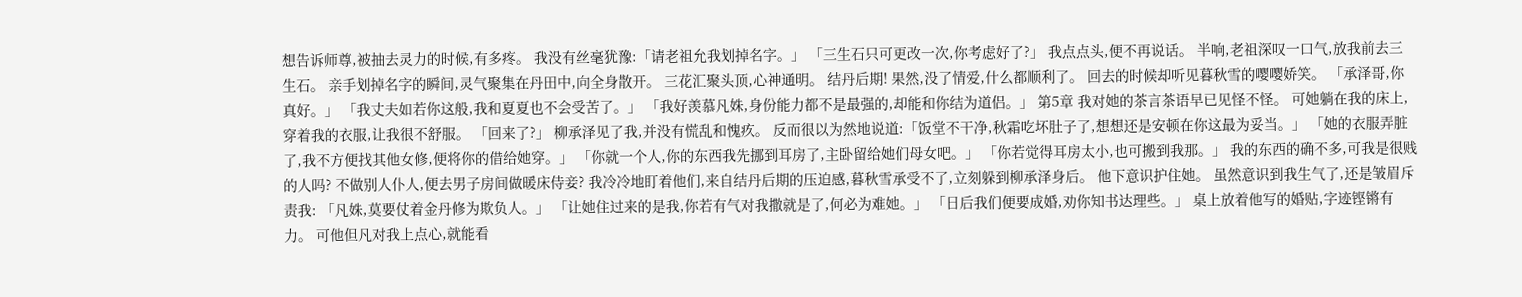想告诉师尊,被抽去灵力的时候,有多疼。 我没有丝毫犹豫:「请老祖允我划掉名字。」 「三生石只可更改一次,你考虑好了?」 我点点头,便不再说话。 半响,老祖深叹一口气,放我前去三生石。 亲手划掉名字的瞬间,灵气聚集在丹田中,向全身散开。 三花汇聚头顶,心神通明。 结丹后期! 果然,没了情爱,什么都顺利了。 回去的时候却听见暮秋雪的嘤嘤娇笑。 「承泽哥,你真好。」 「我丈夫如若你这般,我和夏夏也不会受苦了。」 「我好羡慕凡姝,身份能力都不是最强的,却能和你结为道侣。」 第5章 我对她的茶言茶语早已见怪不怪。 可她躺在我的床上,穿着我的衣服,让我很不舒服。 「回来了?」 柳承泽见了我,并没有慌乱和愧疚。 反而很以为然地说道:「饭堂不干净,秋霜吃坏肚子了,想想还是安顿在你这最为妥当。」 「她的衣服弄脏了,我不方便找其他女修,便将你的借给她穿。」 「你就一个人,你的东西我先挪到耳房了,主卧留给她们母女吧。」 「你若觉得耳房太小,也可搬到我那。」 我的东西的确不多,可我是很贱的人吗? 不做别人仆人,便去男子房间做暖床侍妾? 我冷冷地盯着他们,来自结丹后期的压迫感,暮秋雪承受不了,立刻躲到柳承泽身后。 他下意识护住她。 虽然意识到我生气了,还是皱眉斥责我: 「凡姝,莫要仗着金丹修为欺负人。」 「让她住过来的是我,你若有气对我撒就是了,何必为难她。」 「日后我们便要成婚,劝你知书达理些。」 桌上放着他写的婚贴,字迹铿锵有力。 可他但凡对我上点心,就能看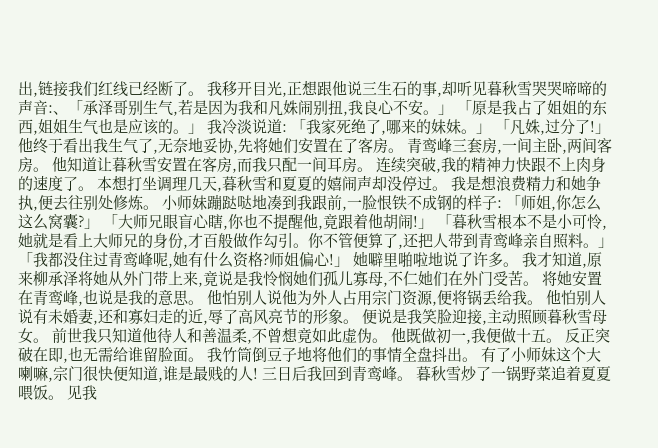出,链接我们红线已经断了。 我移开目光,正想跟他说三生石的事,却听见暮秋雪哭哭啼啼的声音:、「承泽哥别生气,若是因为我和凡姝闹别扭,我良心不安。」 「原是我占了姐姐的东西,姐姐生气也是应该的。」 我冷淡说道: 「我家死绝了,哪来的妹妹。」 「凡姝,过分了!」 他终于看出我生气了,无奈地妥协,先将她们安置在了客房。 青鸾峰三套房,一间主卧,两间客房。 他知道让暮秋雪安置在客房,而我只配一间耳房。 连续突破,我的精神力快跟不上肉身的速度了。 本想打坐调理几天,暮秋雪和夏夏的嬉闹声却没停过。 我是想浪费精力和她争执,便去往别处修炼。 小师妹蹦跶哒地凑到我跟前,一脸恨铁不成钢的样子: 「师姐,你怎么这么窝囊?」 「大师兄眼盲心瞎,你也不提醒他,竟跟着他胡闹!」 「暮秋雪根本不是小可怜,她就是看上大师兄的身份,才百般做作勾引。你不管便算了,还把人带到青鸾峰亲自照料。」 「我都没住过青鸾峰呢,她有什么资格?师姐偏心!」 她噼里啪啦地说了许多。 我才知道,原来柳承泽将她从外门带上来,竟说是我怜悯她们孤儿寡母,不仁她们在外门受苦。 将她安置在青鸾峰,也说是我的意思。 他怕别人说他为外人占用宗门资源,便将锅丢给我。 他怕别人说有未婚妻,还和寡妇走的近,辱了高风亮节的形象。 便说是我笑脸迎接,主动照顾暮秋雪母女。 前世我只知道他待人和善温柔,不曾想竟如此虚伪。 他既做初一,我便做十五。 反正突破在即,也无需给谁留脸面。 我竹筒倒豆子地将他们的事情全盘抖出。 有了小师妹这个大喇嘛,宗门很快便知道,谁是最贱的人! 三日后我回到青鸾峰。 暮秋雪炒了一锅野菜追着夏夏喂饭。 见我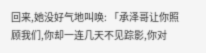回来,她没好气地叫唤: 「承泽哥让你照顾我们,你却一连几天不见踪影,你对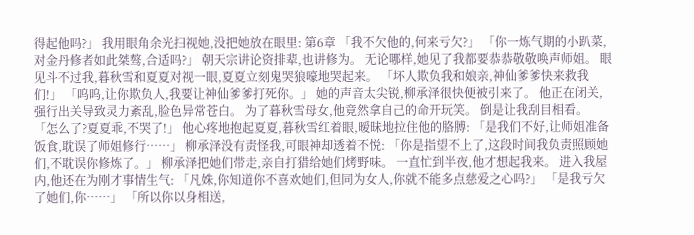得起他吗?」 我用眼角余光扫视她,没把她放在眼里: 第6章 「我不欠他的,何来亏欠?」 「你一炼气期的小趴菜,对金丹修者如此桀骜,合适吗?」 朝天宗讲论资排辈,也讲修为。 无论哪样,她见了我都要恭恭敬敬唤声师姐。 眼见斗不过我,暮秋雪和夏夏对视一眼,夏夏立刻鬼哭狼嚎地哭起来。 「坏人欺负我和娘亲,神仙爹爹快来救我们!」 「呜呜,让你欺负人,我要让神仙爹爹打死你。」 她的声音太尖锐,柳承泽很快便被引来了。 他正在闭关,强行出关导致灵力紊乱,脸色异常苍白。 为了暮秋雪母女,他竟然拿自己的命开玩笑。 倒是让我刮目相看。 「怎么了?夏夏乖,不哭了!」 他心疼地抱起夏夏,暮秋雪红着眼,暧昧地拉住他的胳膊: 「是我们不好,让师姐准备饭食,耽误了师姐修行……」 柳承泽没有责怪我,可眼神却透着不悦: 「你是指望不上了,这段时间我负责照顾她们,不耽误你修炼了。」 柳承泽把她们带走,亲自打猎给她们烤野味。 一直忙到半夜,他才想起我来。 进入我屋内,他还在为刚才事情生气: 「凡姝,你知道你不喜欢她们,但同为女人,你就不能多点慈爱之心吗?」 「是我亏欠了她们,你……」 「所以你以身相送,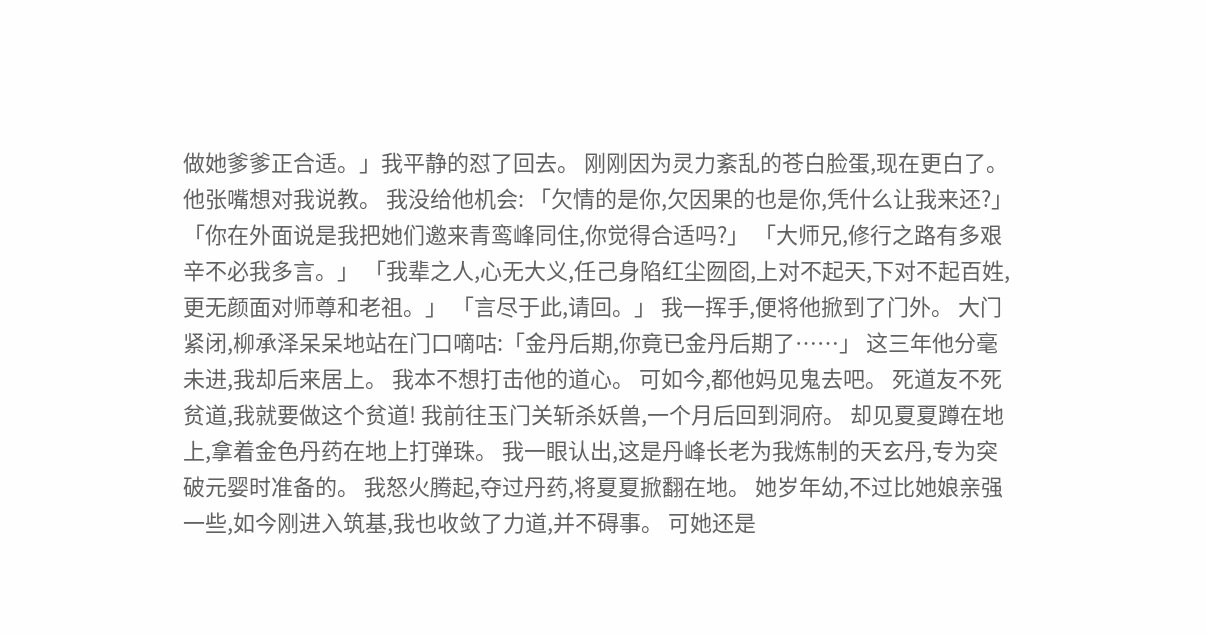做她爹爹正合适。」我平静的怼了回去。 刚刚因为灵力紊乱的苍白脸蛋,现在更白了。 他张嘴想对我说教。 我没给他机会: 「欠情的是你,欠因果的也是你,凭什么让我来还?」 「你在外面说是我把她们邀来青鸾峰同住,你觉得合适吗?」 「大师兄,修行之路有多艰辛不必我多言。」 「我辈之人,心无大义,任己身陷红尘囫囵,上对不起天,下对不起百姓,更无颜面对师尊和老祖。」 「言尽于此,请回。」 我一挥手,便将他掀到了门外。 大门紧闭,柳承泽呆呆地站在门口嘀咕:「金丹后期,你竟已金丹后期了……」 这三年他分毫未进,我却后来居上。 我本不想打击他的道心。 可如今,都他妈见鬼去吧。 死道友不死贫道,我就要做这个贫道! 我前往玉门关斩杀妖兽,一个月后回到洞府。 却见夏夏蹲在地上,拿着金色丹药在地上打弹珠。 我一眼认出,这是丹峰长老为我炼制的天玄丹,专为突破元婴时准备的。 我怒火腾起,夺过丹药,将夏夏掀翻在地。 她岁年幼,不过比她娘亲强一些,如今刚进入筑基,我也收敛了力道,并不碍事。 可她还是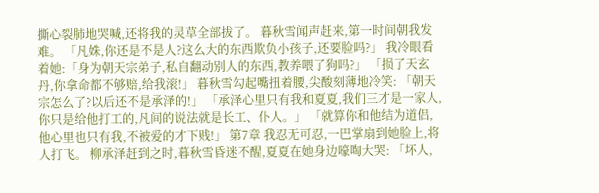撕心裂肺地哭喊,还将我的灵草全部拔了。 暮秋雪闻声赶来,第一时间朝我发难。 「凡姝,你还是不是人?这么大的东西欺负小孩子,还要脸吗?」 我冷眼看着她:「身为朝天宗弟子,私自翻动别人的东西,教养喂了狗吗?」 「损了天玄丹,你拿命都不够赔,给我滚!」 暮秋雪勾起嘴扭着腰,尖酸刻薄地冷笑: 「朝天宗怎么了?以后还不是承泽的!」 「承泽心里只有我和夏夏,我们三才是一家人,你只是给他打工的,凡间的说法就是长工、仆人。」 「就算你和他结为道侣,他心里也只有我,不被爱的才下贱!」 第7章 我忍无可忍,一巴掌扇到她脸上,将人打飞。 柳承泽赶到之时,暮秋雪昏迷不醒,夏夏在她身边嚎啕大哭: 「坏人,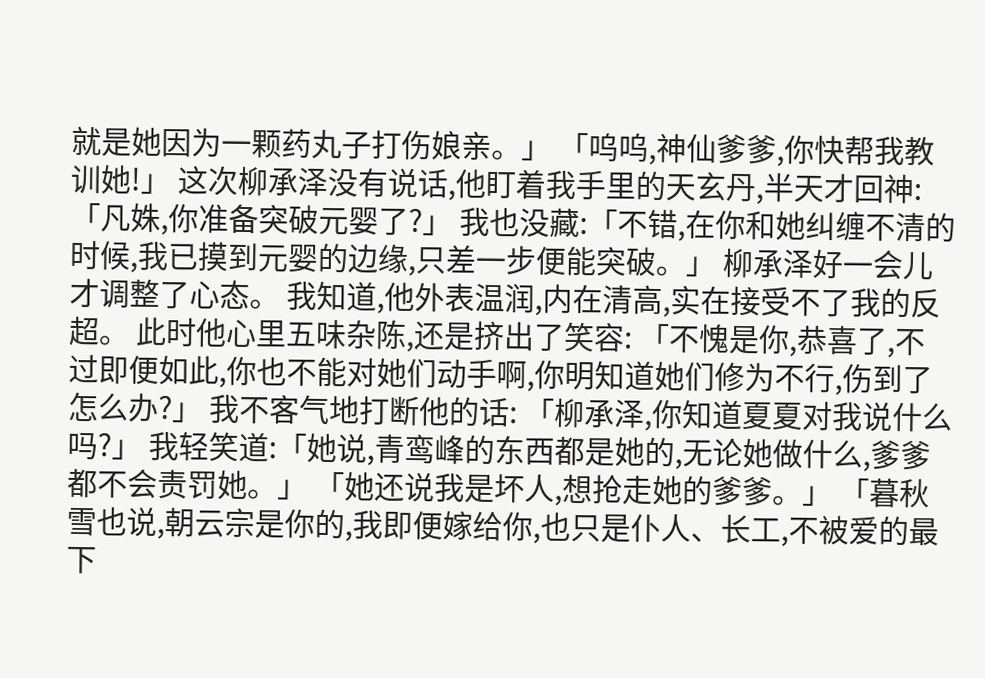就是她因为一颗药丸子打伤娘亲。」 「呜呜,神仙爹爹,你快帮我教训她!」 这次柳承泽没有说话,他盯着我手里的天玄丹,半天才回神:「凡姝,你准备突破元婴了?」 我也没藏:「不错,在你和她纠缠不清的时候,我已摸到元婴的边缘,只差一步便能突破。」 柳承泽好一会儿才调整了心态。 我知道,他外表温润,内在清高,实在接受不了我的反超。 此时他心里五味杂陈,还是挤出了笑容: 「不愧是你,恭喜了,不过即便如此,你也不能对她们动手啊,你明知道她们修为不行,伤到了怎么办?」 我不客气地打断他的话: 「柳承泽,你知道夏夏对我说什么吗?」 我轻笑道:「她说,青鸾峰的东西都是她的,无论她做什么,爹爹都不会责罚她。」 「她还说我是坏人,想抢走她的爹爹。」 「暮秋雪也说,朝云宗是你的,我即便嫁给你,也只是仆人、长工,不被爱的最下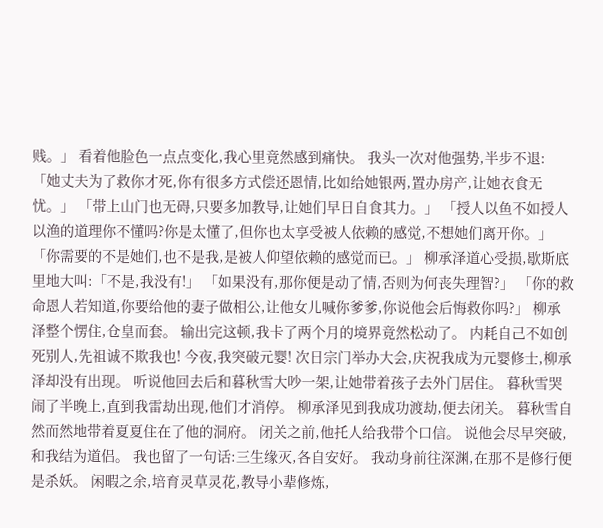贱。」 看着他脸色一点点变化,我心里竟然感到痛快。 我头一次对他强势,半步不退: 「她丈夫为了救你才死,你有很多方式偿还恩情,比如给她银两,置办房产,让她衣食无忧。」 「带上山门也无碍,只要多加教导,让她们早日自食其力。」 「授人以鱼不如授人以渔的道理你不懂吗?你是太懂了,但你也太享受被人依赖的感觉,不想她们离开你。」 「你需要的不是她们,也不是我,是被人仰望依赖的感觉而已。」 柳承泽道心受损,歇斯底里地大叫:「不是,我没有!」 「如果没有,那你便是动了情,否则为何丧失理智?」 「你的救命恩人若知道,你要给他的妻子做相公,让他女儿喊你爹爹,你说他会后悔救你吗?」 柳承泽整个愣住,仓皇而套。 输出完这顿,我卡了两个月的境界竟然松动了。 内耗自己不如创死别人,先祖诚不欺我也! 今夜,我突破元婴! 次日宗门举办大会,庆祝我成为元婴修士,柳承泽却没有出现。 听说他回去后和暮秋雪大吵一架,让她带着孩子去外门居住。 暮秋雪哭闹了半晚上,直到我雷劫出现,他们才消停。 柳承泽见到我成功渡劫,便去闭关。 暮秋雪自然而然地带着夏夏住在了他的洞府。 闭关之前,他托人给我带个口信。 说他会尽早突破,和我结为道侣。 我也留了一句话:三生缘灭,各自安好。 我动身前往深渊,在那不是修行便是杀妖。 闲暇之余,培育灵草灵花,教导小辈修炼,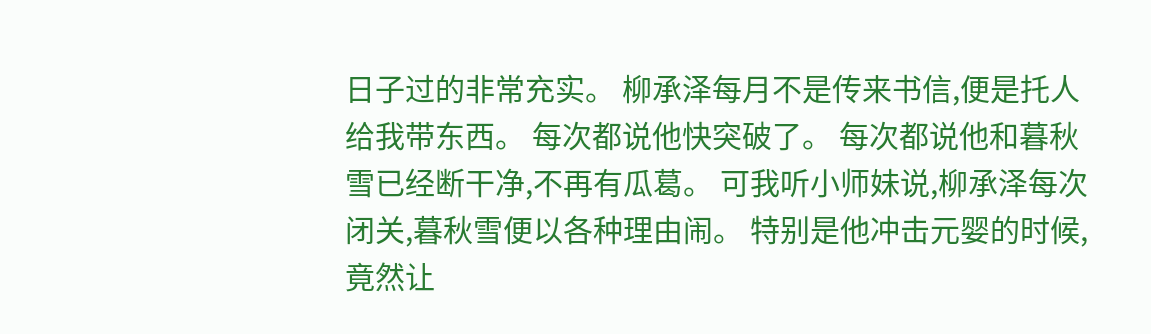日子过的非常充实。 柳承泽每月不是传来书信,便是托人给我带东西。 每次都说他快突破了。 每次都说他和暮秋雪已经断干净,不再有瓜葛。 可我听小师妹说,柳承泽每次闭关,暮秋雪便以各种理由闹。 特别是他冲击元婴的时候,竟然让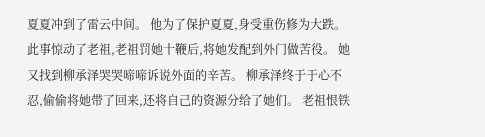夏夏冲到了雷云中间。 他为了保护夏夏,身受重伤修为大跌。 此事惊动了老祖,老祖罚她十鞭后,将她发配到外门做苦役。 她又找到柳承泽哭哭啼啼诉说外面的辛苦。 柳承泽终于于心不忍,偷偷将她带了回来,还将自己的资源分给了她们。 老祖恨铁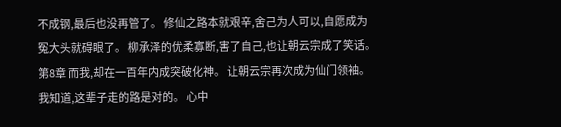不成钢,最后也没再管了。 修仙之路本就艰辛,舍己为人可以,自愿成为冤大头就碍眼了。 柳承泽的优柔寡断,害了自己,也让朝云宗成了笑话。 第8章 而我,却在一百年内成突破化神。 让朝云宗再次成为仙门领袖。 我知道,这辈子走的路是对的。 心中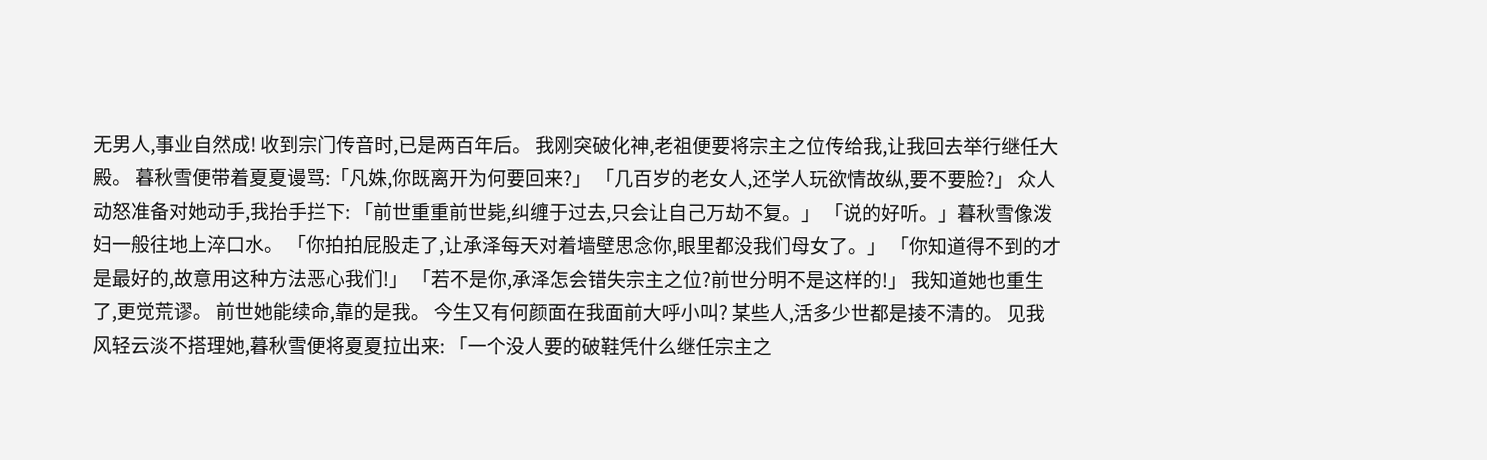无男人,事业自然成! 收到宗门传音时,已是两百年后。 我刚突破化神,老祖便要将宗主之位传给我,让我回去举行继任大殿。 暮秋雪便带着夏夏谩骂:「凡姝,你既离开为何要回来?」 「几百岁的老女人,还学人玩欲情故纵,要不要脸?」 众人动怒准备对她动手,我抬手拦下: 「前世重重前世毙,纠缠于过去,只会让自己万劫不复。」 「说的好听。」暮秋雪像泼妇一般往地上淬口水。 「你拍拍屁股走了,让承泽每天对着墙壁思念你,眼里都没我们母女了。」 「你知道得不到的才是最好的,故意用这种方法恶心我们!」 「若不是你,承泽怎会错失宗主之位?前世分明不是这样的!」 我知道她也重生了,更觉荒谬。 前世她能续命,靠的是我。 今生又有何颜面在我面前大呼小叫? 某些人,活多少世都是掕不清的。 见我风轻云淡不搭理她,暮秋雪便将夏夏拉出来: 「一个没人要的破鞋凭什么继任宗主之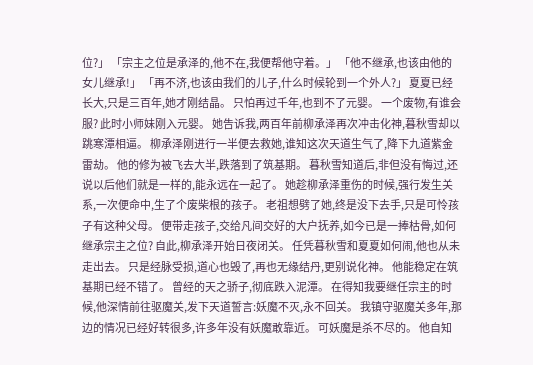位?」 「宗主之位是承泽的,他不在,我便帮他守着。」 「他不继承,也该由他的女儿继承!」 「再不济,也该由我们的儿子,什么时候轮到一个外人?」 夏夏已经长大,只是三百年,她才刚结晶。 只怕再过千年,也到不了元婴。 一个废物,有谁会服? 此时小师妹刚入元婴。 她告诉我,两百年前柳承泽再次冲击化神,暮秋雪却以跳寒潭相逼。 柳承泽刚进行一半便去救她,谁知这次天道生气了,降下九道紫金雷劫。 他的修为被飞去大半,跌落到了筑基期。 暮秋雪知道后,非但没有悔过,还说以后他们就是一样的,能永远在一起了。 她趁柳承泽重伤的时候,强行发生关系,一次便命中,生了个废柴根的孩子。 老祖想劈了她,终是没下去手,只是可怜孩子有这种父母。 便带走孩子,交给凡间交好的大户抚养,如今已是一捧枯骨,如何继承宗主之位? 自此,柳承泽开始日夜闭关。 任凭暮秋雪和夏夏如何闹,他也从未走出去。 只是经脉受损,道心也毁了,再也无缘结丹,更别说化神。 他能稳定在筑基期已经不错了。 曾经的天之骄子,彻底跌入泥潭。 在得知我要继任宗主的时候,他深情前往驱魔关,发下天道誓言:妖魔不灭,永不回关。 我镇守驱魔关多年,那边的情况已经好转很多,许多年没有妖魔敢靠近。 可妖魔是杀不尽的。 他自知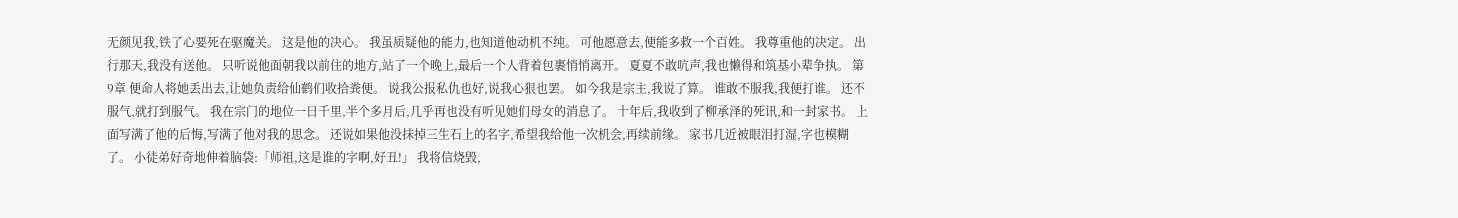无颜见我,铁了心要死在驱魔关。 这是他的决心。 我虽质疑他的能力,也知道他动机不纯。 可他愿意去,便能多救一个百姓。 我尊重他的决定。 出行那天,我没有送他。 只听说他面朝我以前住的地方,站了一个晚上,最后一个人背着包裹悄悄离开。 夏夏不敢吭声,我也懒得和筑基小辈争执。 第9章 便命人将她丢出去,让她负责给仙鹤们收拾粪便。 说我公报私仇也好,说我心狠也罢。 如今我是宗主,我说了算。 谁敢不服我,我便打谁。 还不服气,就打到服气。 我在宗门的地位一日千里,半个多月后,几乎再也没有听见她们母女的消息了。 十年后,我收到了柳承泽的死讯,和一封家书。 上面写满了他的后悔,写满了他对我的思念。 还说如果他没抹掉三生石上的名字,希望我给他一次机会,再续前缘。 家书几近被眼泪打湿,字也模糊了。 小徒弟好奇地伸着脑袋:「师祖,这是谁的字啊,好丑!」 我将信烧毁,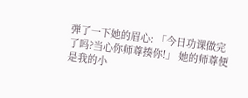弹了一下她的眉心: 「今日功课做完了吗?当心你师尊揍你!」 她的师尊便是我的小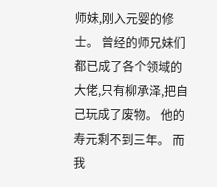师妹,刚入元婴的修士。 曾经的师兄妹们都已成了各个领域的大佬,只有柳承泽,把自己玩成了废物。 他的寿元剩不到三年。 而我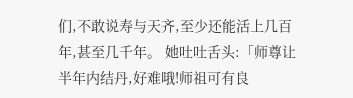们,不敢说寿与天齐,至少还能活上几百年,甚至几千年。 她吐吐舌头:「师尊让半年内结丹,好难哦!师祖可有良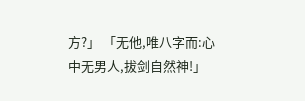方?」 「无他,唯八字而:心中无男人,拔剑自然神!」